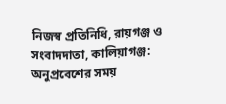নিজস্ব প্রতিনিধি, রায়গঞ্জ ও সংবাদদাতা, কালিয়াগঞ্জ: অনুপ্রবেশের সময়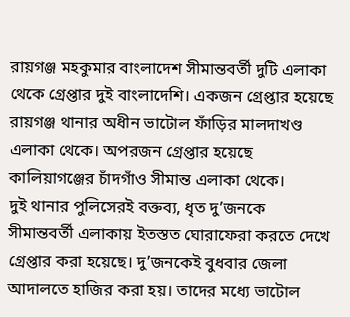রায়গঞ্জ মহকুমার বাংলাদেশ সীমান্তবর্তী দুটি এলাকা থেকে গ্রেপ্তার দুই বাংলাদেশি। একজন গ্রেপ্তার হয়েছে রায়গঞ্জ থানার অধীন ভাটোল ফাঁড়ির মালদাখণ্ড এলাকা থেকে। অপরজন গ্রেপ্তার হয়েছে কালিয়াগঞ্জের চাঁদগাঁও সীমান্ত এলাকা থেকে।
দুই থানার পুলিসেরই বক্তব্য, ধৃত দু’জনকে সীমান্তবর্তী এলাকায় ইতস্তত ঘোরাফেরা করতে দেখে গ্রেপ্তার করা হয়েছে। দু’জনকেই বুধবার জেলা আদালতে হাজির করা হয়। তাদের মধ্যে ভাটোল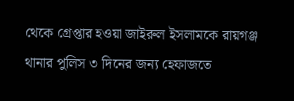থেকে গ্রেপ্তার হওয়া জাইরুল ইসলামকে রায়গঞ্জ থানার পুলিস ৩ দিনের জন্য হেফাজতে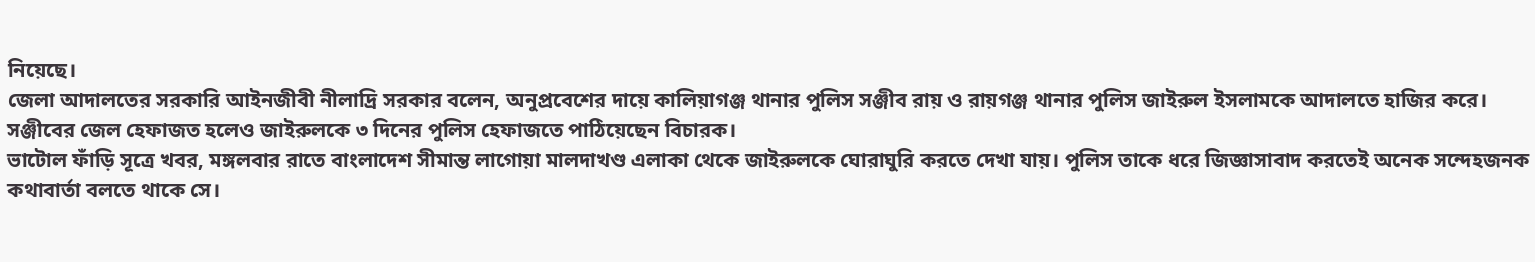নিয়েছে।
জেলা আদালতের সরকারি আইনজীবী নীলাদ্রি সরকার বলেন, অনুপ্রবেশের দায়ে কালিয়াগঞ্জ থানার পুলিস সঞ্জীব রায় ও রায়গঞ্জ থানার পুলিস জাইরুল ইসলামকে আদালতে হাজির করে।
সঞ্জীবের জেল হেফাজত হলেও জাইরুলকে ৩ দিনের পুলিস হেফাজতে পাঠিয়েছেন বিচারক।
ভাটোল ফাঁড়ি সূত্রে খবর, মঙ্গলবার রাতে বাংলাদেশ সীমান্ত লাগোয়া মালদাখণ্ড এলাকা থেকে জাইরুলকে ঘোরাঘুরি করতে দেখা যায়। পুলিস তাকে ধরে জিজ্ঞাসাবাদ করতেই অনেক সন্দেহজনক কথাবার্তা বলতে থাকে সে।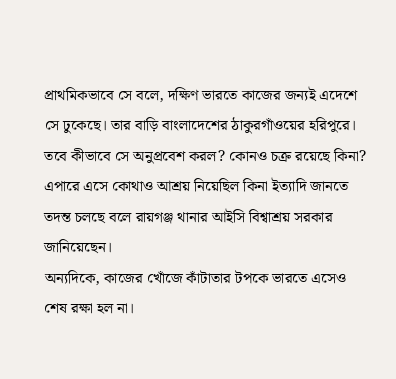প্রাথমিকভাবে সে বলে, দক্ষিণ ভারতে কাজের জন্যই এদেশে সে ঢুকেছে। তার বাড়ি বাংলাদেশের ঠাকুরগাঁওয়ের হরিপুরে। তবে কীভাবে সে অনুপ্রবেশ করল? কোনও চক্র রয়েছে কিনা? এপারে এসে কোথাও আশ্রয় নিয়েছিল কিনা ইত্যাদি জানতে তদন্ত চলছে বলে রায়গঞ্জ থানার আইসি বিশ্বাশ্রয় সরকার জানিয়েছেন।
অন্যদিকে, কাজের খোঁজে কাঁটাতার টপকে ভারতে এসেও শেষ রক্ষা হল না।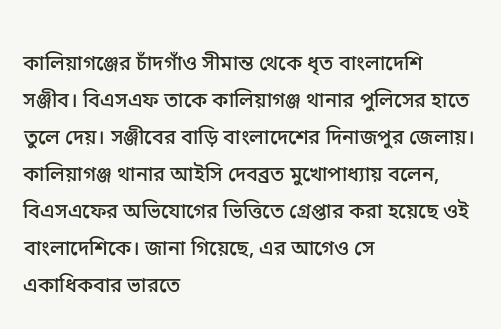কালিয়াগঞ্জের চাঁদগাঁও সীমান্ত থেকে ধৃত বাংলাদেশি সঞ্জীব। বিএসএফ তাকে কালিয়াগঞ্জ থানার পুলিসের হাতে তুলে দেয়। সঞ্জীবের বাড়ি বাংলাদেশের দিনাজপুর জেলায়।
কালিয়াগঞ্জ থানার আইসি দেবব্রত মুখোপাধ্যায় বলেন, বিএসএফের অভিযোগের ভিত্তিতে গ্রেপ্তার করা হয়েছে ওই বাংলাদেশিকে। জানা গিয়েছে, এর আগেও সে একাধিকবার ভারতে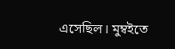এসেছিল। মুম্বইতে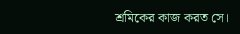শ্রমিকের কাজ করত সে।